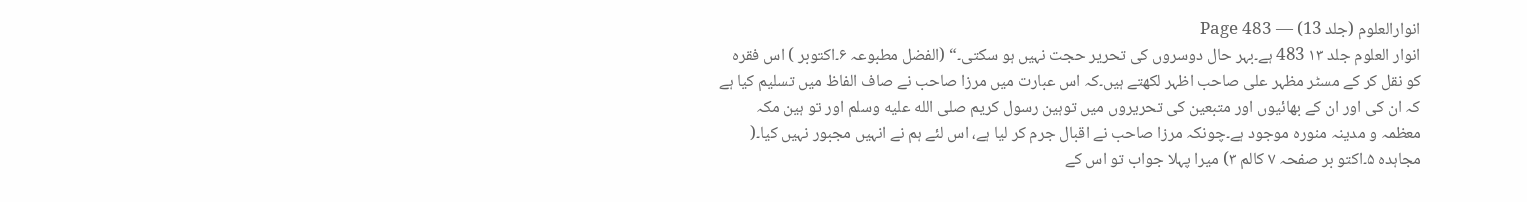انوارالعلوم (جلد 13) — Page 483
انوار العلوم جلد ۱۳ 483 ہے۔بہر حال دوسروں کی تحریر حجت نہیں ہو سکتی۔“ (الفضل مطبوعہ ۶۔اکتوبر ) اس فقرہ کو نقل کر کے مسٹر مظہر علی صاحب اظہر لکھتے ہیں۔کہ اس عبارت میں مرزا صاحب نے صاف الفاظ میں تسلیم کیا ہے کہ ان کی اور ان کے بھائیوں اور متبعین کی تحریروں میں توہین رسول کریم صلى الله عليه وسلم اور تو ہین مکہ معظمہ و مدینہ منورہ موجود ہے۔چونکہ مرزا صاحب نے اقبال جرم کر لیا ہے، اس لئے ہم نے انہیں مجبور نہیں کیا۔( مجاہدہ ۵۔اکتو بر صفحہ ۷ کالم ۳) میرا پہلا جواب تو اس کے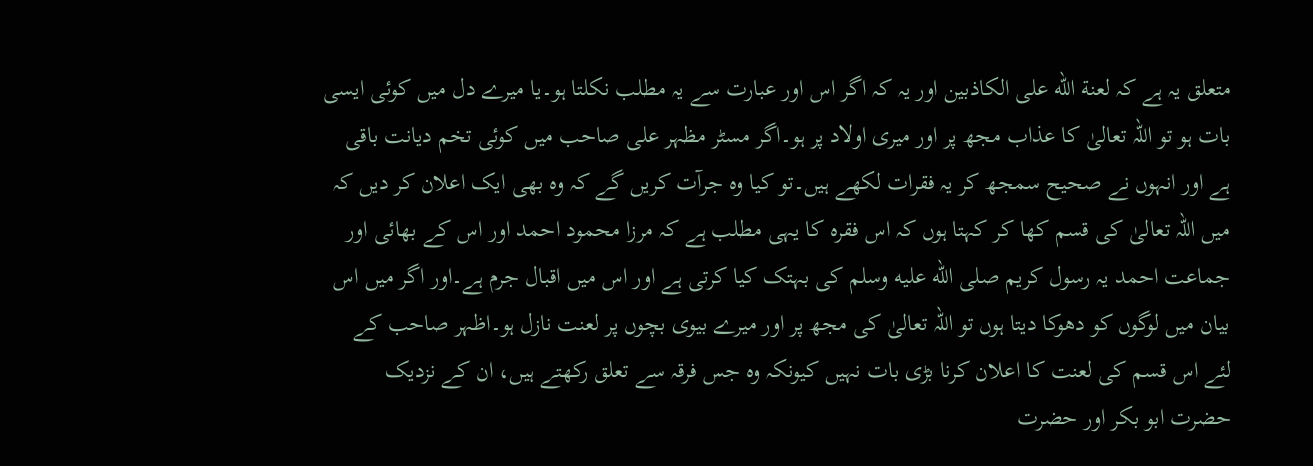متعلق یہ ہے کہ لعنة الله علی الکاذبین اور یہ کہ اگر اس اور عبارت سے یہ مطلب نکلتا ہو۔یا میرے دل میں کوئی ایسی بات ہو تو اللہ تعالیٰ کا عذاب مجھ پر اور میری اولاد پر ہو۔اگر مسٹر مظہر علی صاحب میں کوئی تخم دیانت باقی ہے اور انہوں نے صحیح سمجھ کر یہ فقرات لکھے ہیں۔تو کیا وہ جرآت کریں گے کہ وہ بھی ایک اعلان کر دیں کہ میں اللہ تعالیٰ کی قسم کھا کر کہتا ہوں کہ اس فقرہ کا یہی مطلب ہے کہ مرزا محمود احمد اور اس کے بھائی اور جماعت احمد یہ رسول کریم صلى الله عليه وسلم کی بہتک کیا کرتی ہے اور اس میں اقبال جرم ہے۔اور اگر میں اس بیان میں لوگوں کو دھوکا دیتا ہوں تو اللہ تعالیٰ کی مجھ پر اور میرے بیوی بچوں پر لعنت نازل ہو۔اظہر صاحب کے لئے اس قسم کی لعنت کا اعلان کرنا بڑی بات نہیں کیونکہ وہ جس فرقہ سے تعلق رکھتے ہیں، ان کے نزدیک حضرت ابو بکر اور حضرت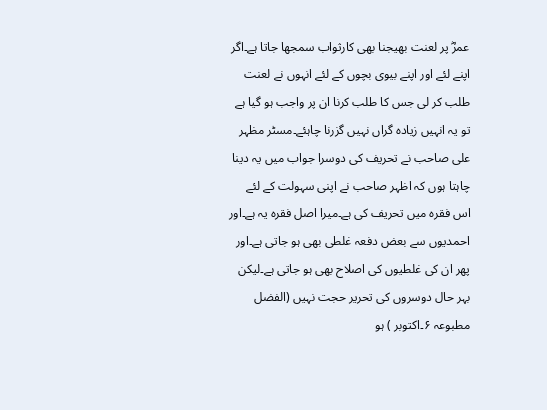عمرؓ پر لعنت بھیجنا بھی کارثواب سمجھا جاتا ہے۔اگر اپنے لئے اور اپنے بیوی بچوں کے لئے انہوں نے لعنت طلب کر لی جس کا طلب کرنا ان پر واجب ہو گیا ہے تو یہ انہیں زیادہ گراں نہیں گزرنا چاہئے۔مسٹر مظہر علی صاحب نے تحریف کی دوسرا جواب میں یہ دینا چاہتا ہوں کہ اظہر صاحب نے اپنی سہولت کے لئے اس فقرہ میں تحریف کی ہے۔میرا اصل فقرہ یہ ہے۔اور احمدیوں سے بعض دفعہ غلطی بھی ہو جاتی ہے۔اور پھر ان کی غلطیوں کی اصلاح بھی ہو جاتی ہے۔لیکن بہر حال دوسروں کی تحریر حجت نہیں (الفضل مطبوعہ ۶۔اکتوبر ) ہو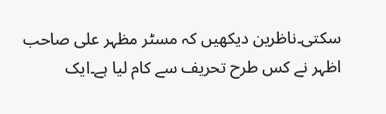سکتی۔ناظرین دیکھیں کہ مسٹر مظہر علی صاحب اظہر نے کس طرح تحریف سے کام لیا ہے۔ایک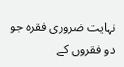نہایت ضروری فقرہ جو دو فقروں کے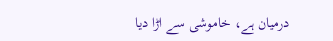درمیان ہے، خاموشی سے اڑا دیا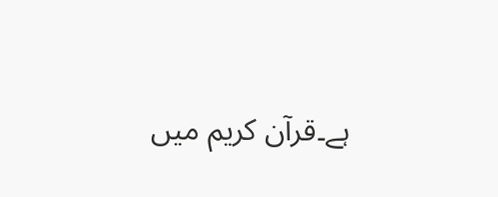ہے۔قرآن کریم میں